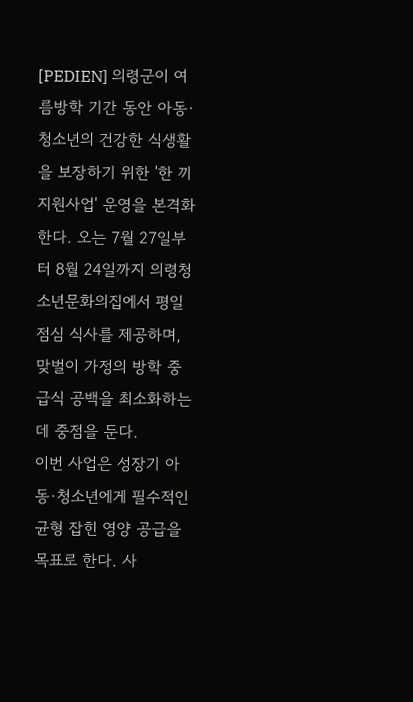[PEDIEN] 의령군이 여름방학 기간 동안 아동·청소년의 건강한 식생활을 보장하기 위한 '한 끼 지원사업' 운영을 본격화한다. 오는 7월 27일부터 8월 24일까지 의령청소년문화의집에서 평일 점심 식사를 제공하며, 맞벌이 가정의 방학 중 급식 공백을 최소화하는 데 중점을 둔다.
이번 사업은 성장기 아동·청소년에게 필수적인 균형 잡힌 영양 공급을 목표로 한다. 사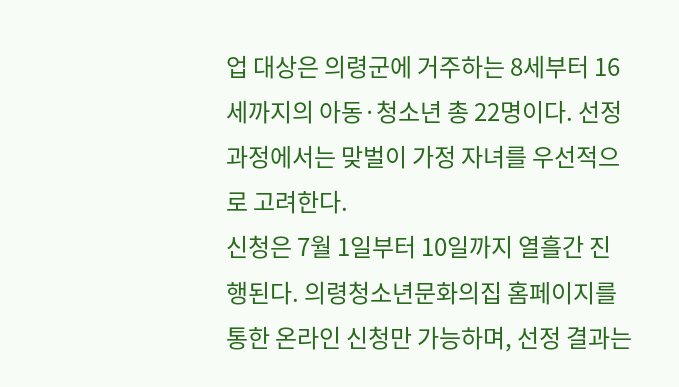업 대상은 의령군에 거주하는 8세부터 16세까지의 아동·청소년 총 22명이다. 선정 과정에서는 맞벌이 가정 자녀를 우선적으로 고려한다.
신청은 7월 1일부터 10일까지 열흘간 진행된다. 의령청소년문화의집 홈페이지를 통한 온라인 신청만 가능하며, 선정 결과는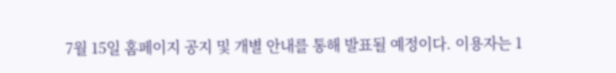7월 15일 홈페이지 공지 및 개별 안내를 통해 발표될 예정이다. 이용자는 1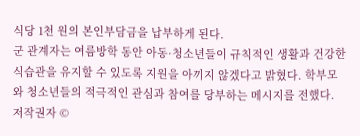식당 1천 원의 본인부담금을 납부하게 된다.
군 관계자는 여름방학 동안 아동·청소년들이 규칙적인 생활과 건강한 식습관을 유지할 수 있도록 지원을 아끼지 않겠다고 밝혔다. 학부모와 청소년들의 적극적인 관심과 참여를 당부하는 메시지를 전했다.
저작권자 ©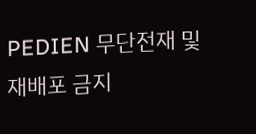PEDIEN 무단전재 및 재배포 금지